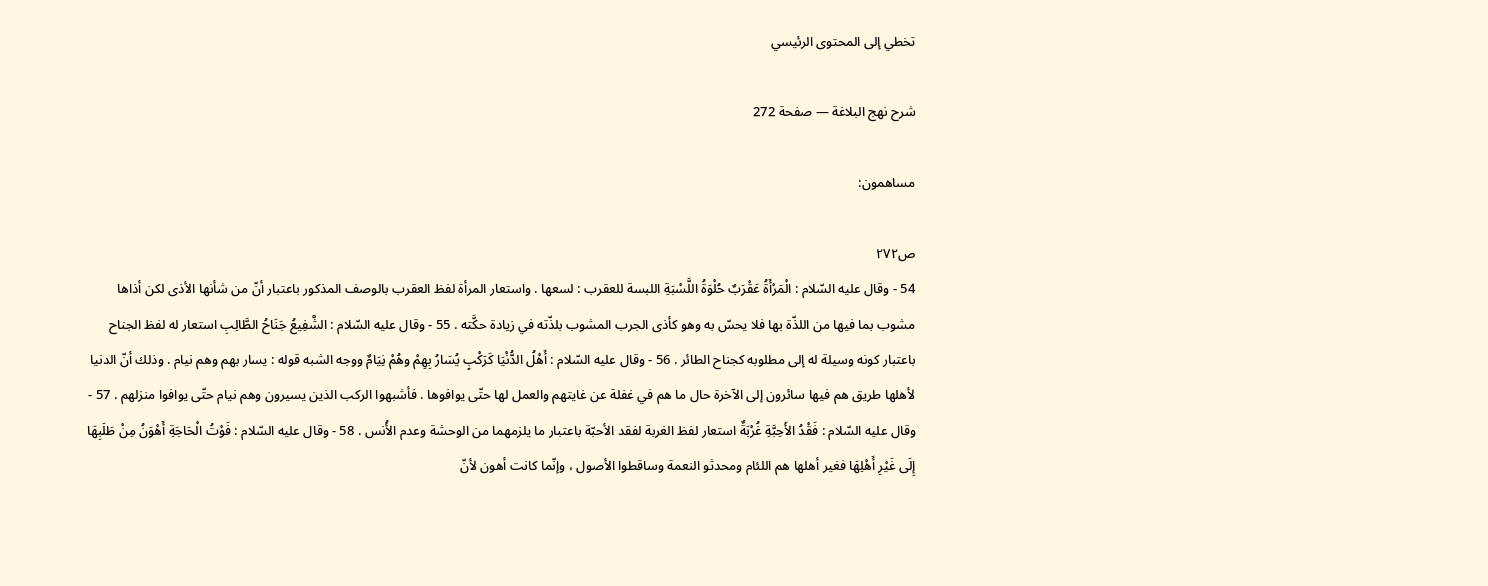تخطي إلى المحتوى الرئيسي

شرح نهج البلاغة — صفحة 272

مساهمون:

ص٢٧٢
54 - وقال عليه السّلام : الْمَرْأَةُ عَقْرَبٌ حُلْوَةُ اللَّسْبَةِ اللبسة للعقرب : لسعها . واستعار المرأة لفظ العقرب بالوصف المذكور باعتبار أنّ من شأنها الأذى لكن أذاها مشوب بما فيها من اللذّة بها فلا يحسّ به وهو كأذى الجرب المشوب بلذّته في زيادة حكَّته . 55 - وقال عليه السّلام : الشَّفِيعُ جَنَاحُ الطَّالِبِ استعار له لفظ الجناح باعتبار كونه وسيلة له إلى مطلوبه كجناح الطائر . 56 - وقال عليه السّلام : أَهْلُ الدُّنْيَا كَرَكْبٍ يُسَارُ بِهِمْ وهُمْ نِيَامٌ ووجه الشبه قوله : يسار بهم وهم نيام . وذلك أنّ الدنيا لأهلها طريق هم فيها سائرون إلى الآخرة حال ما هم في غفلة عن غايتهم والعمل لها حتّى يوافوها . فأشبهوا الركب الذين يسيرون وهم نيام حتّى يوافوا منزلهم . 57 - وقال عليه السّلام : فَقْدُ الأَحِبَّةِ غُرْبَةٌ استعار لفظ الغربة لفقد الأحبّة باعتبار ما يلزمهما من الوحشة وعدم الأُنس . 58 - وقال عليه السّلام : فَوْتُ الْحَاجَةِ أَهْوَنُ مِنْ طَلَبِهَا إِلَى غَيْرِ أَهْلِهَا فغير أهلها هم اللئام ومحدثو النعمة وساقطوا الأصول ، وإنّما كانت أهون لأنّ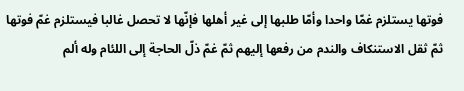فوتها يستلزم غمّا واحدا وأمّا طلبها إلى غير أهلها فإنّها لا تحصل غالبا فيستلزم غمّ فوتها ثمّ ثقل الاستنكاف والندم من رفعها إليهم ثمّ غمّ ذلّ الحاجة إلى اللئام وله ألم